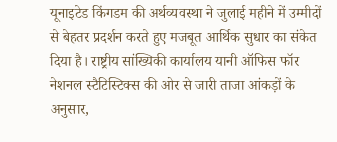यूनाइटेड किंगडम की अर्थव्यवस्था ने जुलाई महीने में उम्मीदों से बेहतर प्रदर्शन करते हुए मजबूत आर्थिक सुधार का संकेत दिया है। राष्ट्रीय सांख्यिकी कार्यालय यानी ऑफिस फॉर नेशनल स्टैटिस्टिक्स की ओर से जारी ताजा आंकड़ों के अनुसार,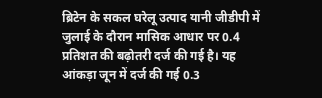ब्रिटेन के सकल घरेलू उत्पाद यानी जीडीपी में जुलाई के दौरान मासिक आधार पर 0.4 प्रतिशत की बढ़ोतरी दर्ज की गई है। यह आंकड़ा जून में दर्ज की गई 0.3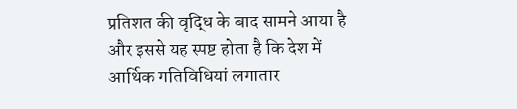प्रतिशत की वृद्धि के बाद सामने आया है और इससे यह स्पष्ट होता है कि देश में आर्थिक गतिविधियां लगातार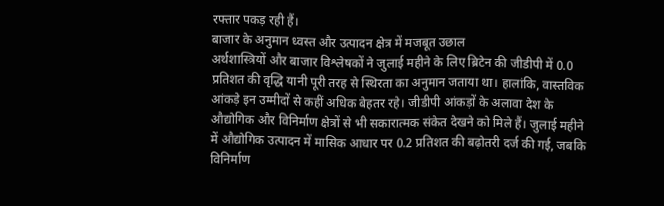रफ्तार पकड़ रही हैं।
बाजार के अनुमान ध्वस्त और उत्पादन क्षेत्र में मजबूत उछाल
अर्थशास्त्रियों और बाजार विश्लेषकों ने जुलाई महीने के लिए ब्रिटेन की जीडीपी में 0.0 प्रतिशत की वृद्धि यानी पूरी तरह से स्थिरता का अनुमान जताया था। हालांकि, वास्तविक आंकड़े इन उम्मीदों से कहीं अधिक बेहतर रहे। जीडीपी आंकड़ों के अलावा देश के औद्योगिक और विनिर्माण क्षेत्रों से भी सकारात्मक संकेत देखने को मिले हैं। जुलाई महीने में औद्योगिक उत्पादन में मासिक आधार पर 0.2 प्रतिशत की बढ़ोतरी दर्ज की गई, जबकि विनिर्माण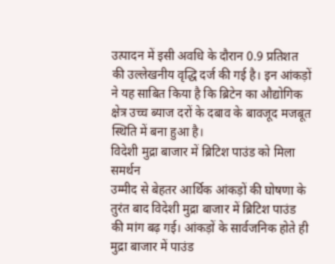उत्पादन में इसी अवधि के दौरान 0.9 प्रतिशत की उल्लेखनीय वृद्धि दर्ज की गई है। इन आंकड़ों ने यह साबित किया है कि ब्रिटेन का औद्योगिक क्षेत्र उच्च ब्याज दरों के दबाव के बावजूद मजबूत स्थिति में बना हुआ है।
विदेशी मुद्रा बाजार में ब्रिटिश पाउंड को मिला समर्थन
उम्मीद से बेहतर आर्थिक आंकड़ों की घोषणा के तुरंत बाद विदेशी मुद्रा बाजार में ब्रिटिश पाउंड की मांग बढ़ गई। आंकड़ों के सार्वजनिक होते ही मुद्रा बाजार में पाउंड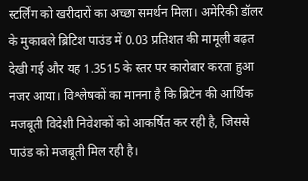स्टर्लिंग को खरीदारों का अच्छा समर्थन मिला। अमेरिकी डॉलर के मुकाबले ब्रिटिश पाउंड में 0.03 प्रतिशत की मामूली बढ़त देखी गई और यह 1.3515 के स्तर पर कारोबार करता हुआ नजर आया। विश्लेषकों का मानना है कि ब्रिटेन की आर्थिक मजबूती विदेशी निवेशकों को आकर्षित कर रही है, जिससे पाउंड को मजबूती मिल रही है।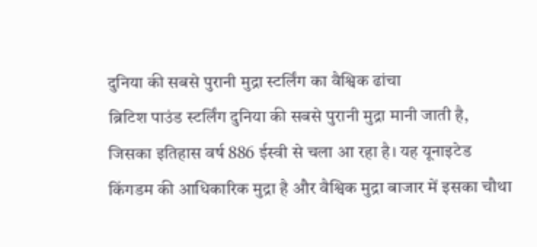दुनिया की सबसे पुरानी मुद्रा स्टर्लिंग का वैश्विक ढांचा
ब्रिटिश पाउंड स्टर्लिंग दुनिया की सबसे पुरानी मुद्रा मानी जाती है, जिसका इतिहास वर्ष 886 ईस्वी से चला आ रहा है। यह यूनाइटेड किंगडम की आधिकारिक मुद्रा है और वैश्विक मुद्रा बाजार में इसका चौथा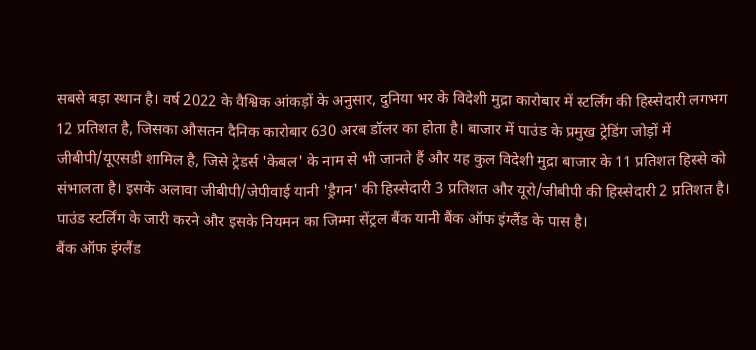सबसे बड़ा स्थान है। वर्ष 2022 के वैश्विक आंकड़ों के अनुसार, दुनिया भर के विदेशी मुद्रा कारोबार में स्टर्लिंग की हिस्सेदारी लगभग 12 प्रतिशत है, जिसका औसतन दैनिक कारोबार 630 अरब डॉलर का होता है। बाजार में पाउंड के प्रमुख ट्रेडिंग जोड़ों में जीबीपी/यूएसडी शामिल है, जिसे ट्रेडर्स 'केबल' के नाम से भी जानते हैं और यह कुल विदेशी मुद्रा बाजार के 11 प्रतिशत हिस्से को संभालता है। इसके अलावा जीबीपी/जेपीवाई यानी 'ड्रैगन' की हिस्सेदारी 3 प्रतिशत और यूरो/जीबीपी की हिस्सेदारी 2 प्रतिशत है। पाउंड स्टर्लिंग के जारी करने और इसके नियमन का जिम्मा सेंट्रल बैंक यानी बैंक ऑफ इंग्लैंड के पास है।
बैंक ऑफ इंग्लैंड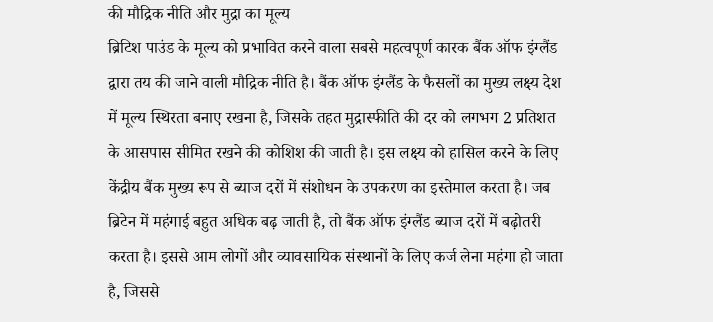की मौद्रिक नीति और मुद्रा का मूल्य
ब्रिटिश पाउंड के मूल्य को प्रभावित करने वाला सबसे महत्वपूर्ण कारक बैंक ऑफ इंग्लैंड द्वारा तय की जाने वाली मौद्रिक नीति है। बैंक ऑफ इंग्लैंड के फैसलों का मुख्य लक्ष्य देश में मूल्य स्थिरता बनाए रखना है, जिसके तहत मुद्रास्फीति की दर को लगभग 2 प्रतिशत के आसपास सीमित रखने की कोशिश की जाती है। इस लक्ष्य को हासिल करने के लिए केंद्रीय बैंक मुख्य रूप से ब्याज दरों में संशोधन के उपकरण का इस्तेमाल करता है। जब ब्रिटेन में महंगाई बहुत अधिक बढ़ जाती है, तो बैंक ऑफ इंग्लैंड ब्याज दरों में बढ़ोतरी करता है। इससे आम लोगों और व्यावसायिक संस्थानों के लिए कर्ज लेना महंगा हो जाता है, जिससे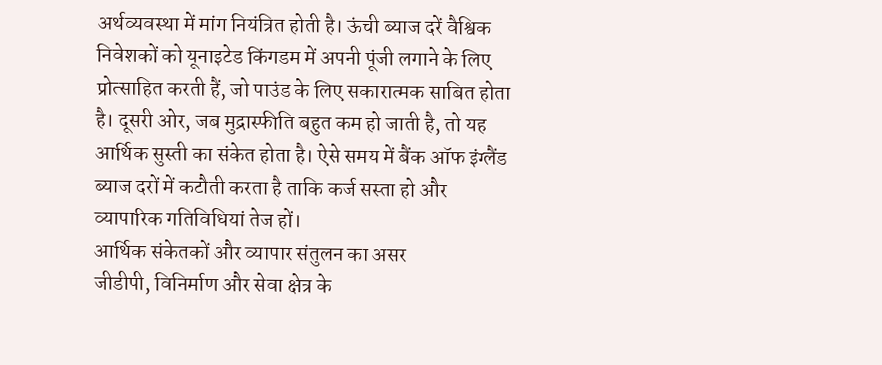अर्थव्यवस्था में मांग नियंत्रित होती है। ऊंची ब्याज दरें वैश्विक निवेशकों को यूनाइटेड किंगडम में अपनी पूंजी लगाने के लिए प्रोत्साहित करती हैं, जो पाउंड के लिए सकारात्मक साबित होता है। दूसरी ओर, जब मुद्रास्फीति बहुत कम हो जाती है, तो यह आर्थिक सुस्ती का संकेत होता है। ऐसे समय में बैंक ऑफ इंग्लैंड ब्याज दरों में कटौती करता है ताकि कर्ज सस्ता हो और व्यापारिक गतिविधियां तेज हों।
आर्थिक संकेतकों और व्यापार संतुलन का असर
जीडीपी, विनिर्माण और सेवा क्षेत्र के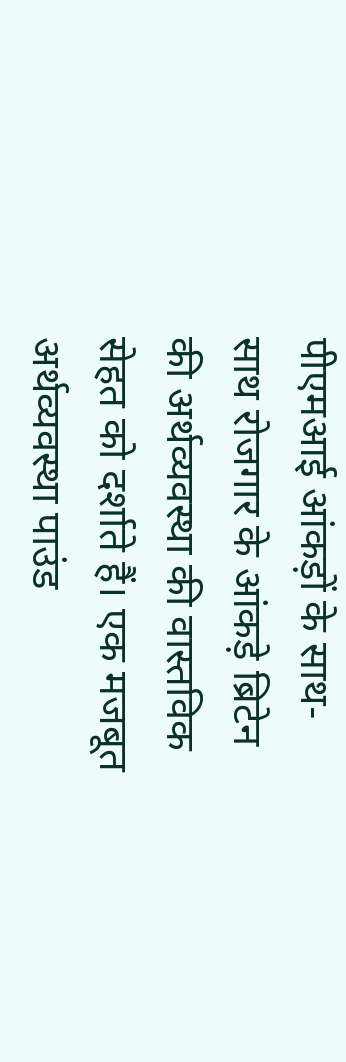पीएमआई आंकड़ों के साथ-साथ रोजगार के आंकड़े ब्रिटेन की अर्थव्यवस्था की वास्तविक सेहत को दर्शाते हैं। एक मजबूत अर्थव्यवस्था पाउंड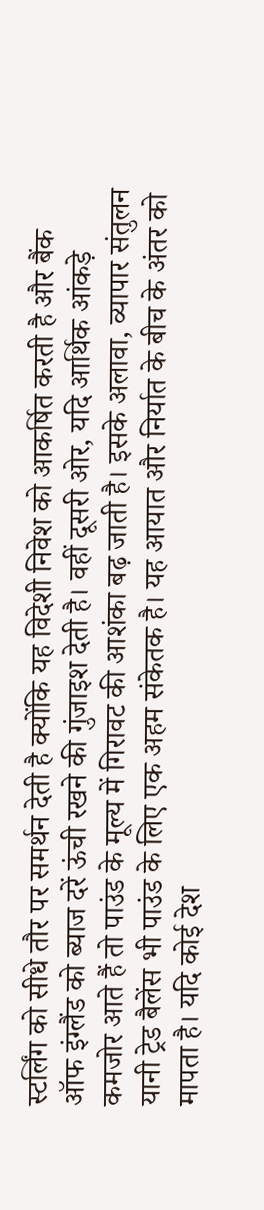स्टर्लिंग को सीधे तौर पर समर्थन देती है क्योंकि यह विदेशी निवेश को आकर्षित करती है और बैंक ऑफ इंग्लैंड को ब्याज दरें ऊंची रखने की गुंजाइश देती है। वहीं दूसरी ओर, यदि आर्थिक आंकड़े कमजोर आते हैं तो पाउंड के मूल्य में गिरावट की आशंका बढ़ जाती है। इसके अलावा, व्यापार संतुलन यानी ट्रेड बैलेंस भी पाउंड के लिए एक अहम संकेतक है। यह आयात और निर्यात के बीच के अंतर को मापता है। यदि कोई देश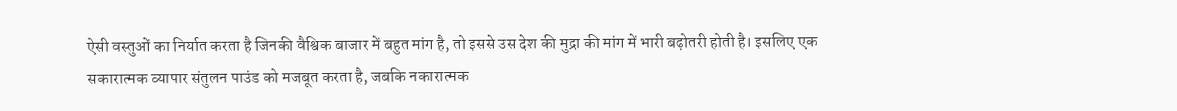ऐसी वस्तुओं का निर्यात करता है जिनकी वैश्विक बाजार में बहुत मांग है, तो इससे उस देश की मुद्रा की मांग में भारी बढ़ोतरी होती है। इसलिए एक सकारात्मक व्यापार संतुलन पाउंड को मजबूत करता है, जबकि नकारात्मक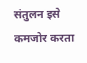संतुलन इसे कमजोर करता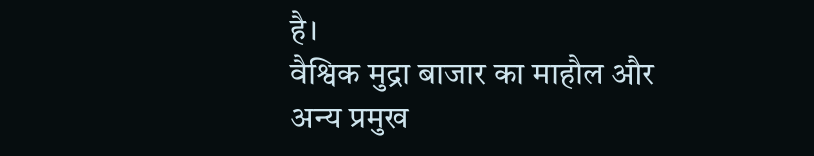है।
वैश्विक मुद्रा बाजार का माहौल और अन्य प्रमुख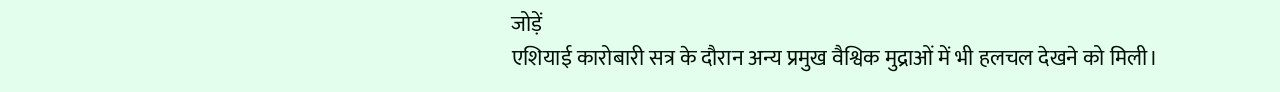जोड़ें
एशियाई कारोबारी सत्र के दौरान अन्य प्रमुख वैश्विक मुद्राओं में भी हलचल देखने को मिली।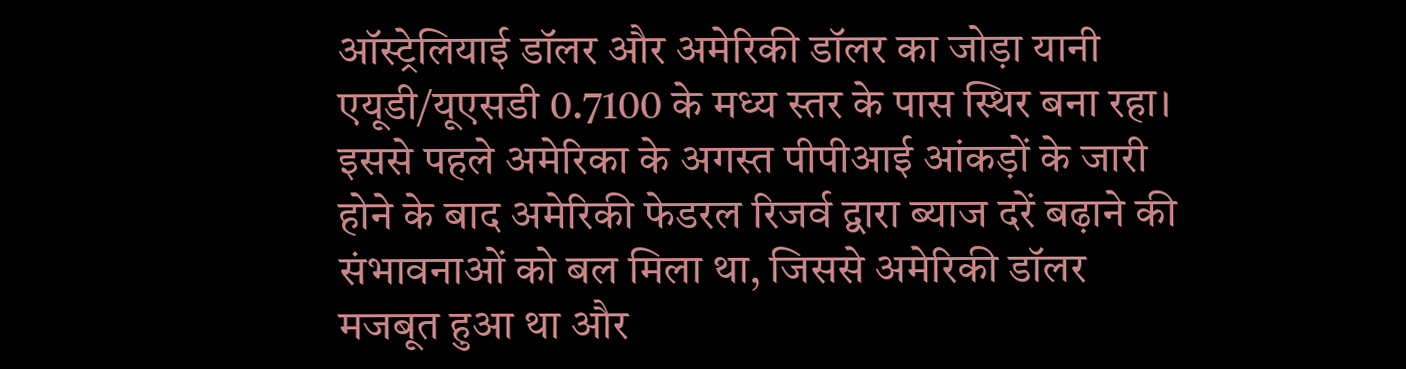ऑस्ट्रेलियाई डॉलर और अमेरिकी डॉलर का जोड़ा यानी एयूडी/यूएसडी 0.7100 के मध्य स्तर के पास स्थिर बना रहा। इससे पहले अमेरिका के अगस्त पीपीआई आंकड़ों के जारी होने के बाद अमेरिकी फेडरल रिजर्व द्वारा ब्याज दरें बढ़ाने की संभावनाओं को बल मिला था, जिससे अमेरिकी डॉलर मजबूत हुआ था और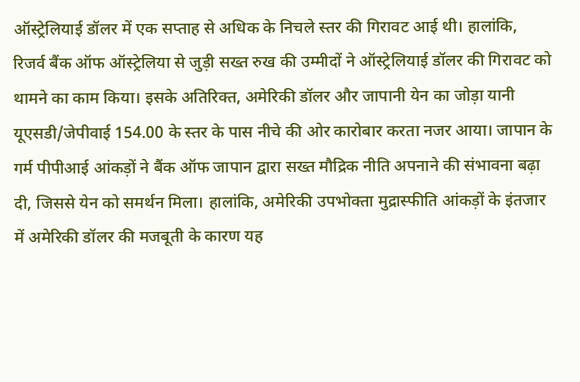ऑस्ट्रेलियाई डॉलर में एक सप्ताह से अधिक के निचले स्तर की गिरावट आई थी। हालांकि, रिजर्व बैंक ऑफ ऑस्ट्रेलिया से जुड़ी सख्त रुख की उम्मीदों ने ऑस्ट्रेलियाई डॉलर की गिरावट को थामने का काम किया। इसके अतिरिक्त, अमेरिकी डॉलर और जापानी येन का जोड़ा यानी यूएसडी/जेपीवाई 154.00 के स्तर के पास नीचे की ओर कारोबार करता नजर आया। जापान के गर्म पीपीआई आंकड़ों ने बैंक ऑफ जापान द्वारा सख्त मौद्रिक नीति अपनाने की संभावना बढ़ा दी, जिससे येन को समर्थन मिला। हालांकि, अमेरिकी उपभोक्ता मुद्रास्फीति आंकड़ों के इंतजार में अमेरिकी डॉलर की मजबूती के कारण यह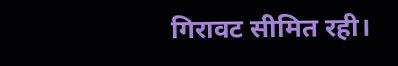गिरावट सीमित रही।